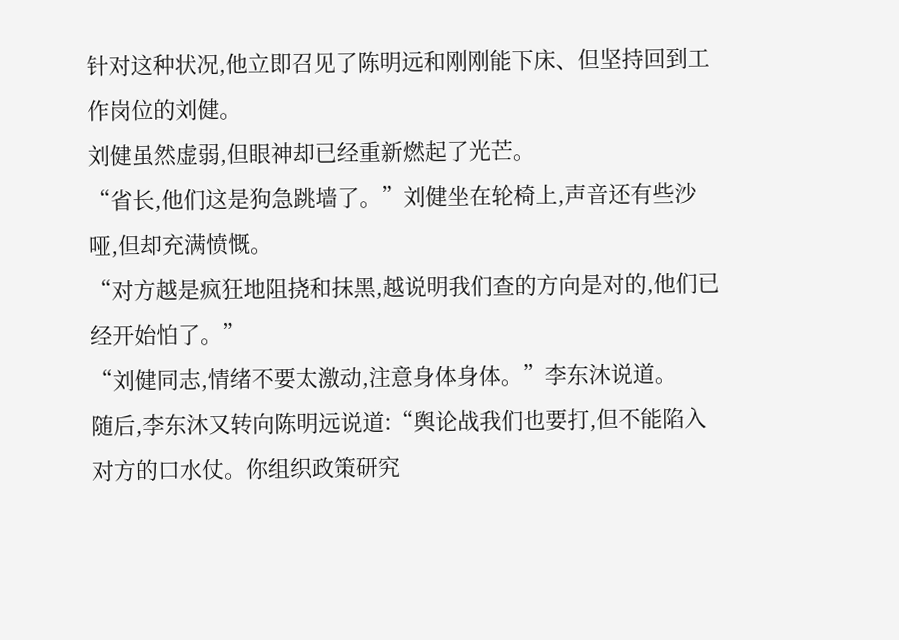针对这种状况,他立即召见了陈明远和刚刚能下床、但坚持回到工作岗位的刘健。
刘健虽然虚弱,但眼神却已经重新燃起了光芒。
“省长,他们这是狗急跳墙了。”刘健坐在轮椅上,声音还有些沙哑,但却充满愤慨。
“对方越是疯狂地阻挠和抹黑,越说明我们查的方向是对的,他们已经开始怕了。”
“刘健同志,情绪不要太激动,注意身体身体。”李东沐说道。
随后,李东沐又转向陈明远说道:“舆论战我们也要打,但不能陷入对方的口水仗。你组织政策研究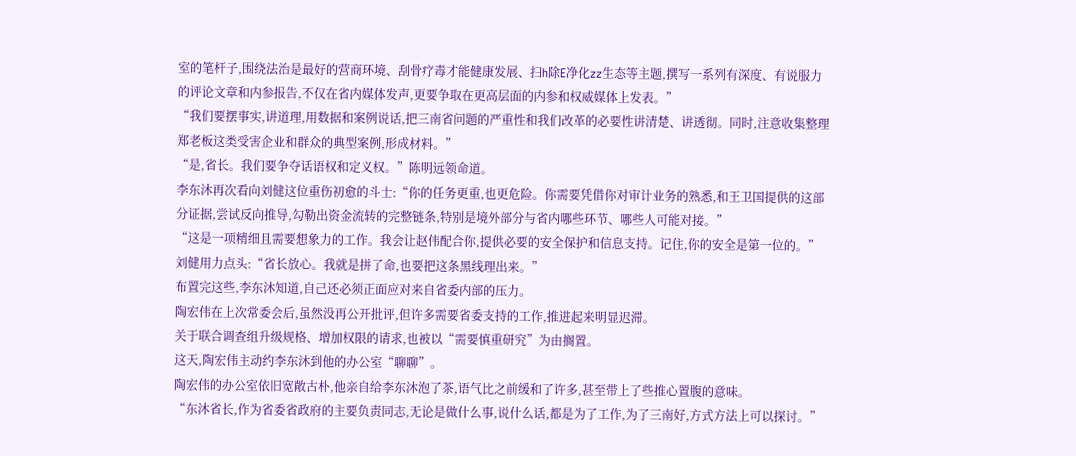室的笔杆子,围绕法治是最好的营商环境、刮骨疗毒才能健康发展、扫h除E净化zz生态等主题,撰写一系列有深度、有说服力的评论文章和内参报告,不仅在省内媒体发声,更要争取在更高层面的内参和权威媒体上发表。”
“我们要摆事实,讲道理,用数据和案例说话,把三南省问题的严重性和我们改革的必要性讲清楚、讲透彻。同时,注意收集整理郑老板这类受害企业和群众的典型案例,形成材料。”
“是,省长。我们要争夺话语权和定义权。”陈明远领命道。
李东沐再次看向刘健这位重伤初愈的斗士:“你的任务更重,也更危险。你需要凭借你对审计业务的熟悉,和王卫国提供的这部分证据,尝试反向推导,勾勒出资金流转的完整链条,特别是境外部分与省内哪些环节、哪些人可能对接。”
“这是一项精细且需要想象力的工作。我会让赵伟配合你,提供必要的安全保护和信息支持。记住,你的安全是第一位的。”
刘健用力点头:“省长放心。我就是拼了命,也要把这条黑线理出来。”
布置完这些,李东沐知道,自己还必须正面应对来自省委内部的压力。
陶宏伟在上次常委会后,虽然没再公开批评,但许多需要省委支持的工作,推进起来明显迟滞。
关于联合调查组升级规格、增加权限的请求,也被以“需要慎重研究”为由搁置。
这天,陶宏伟主动约李东沐到他的办公室“聊聊”。
陶宏伟的办公室依旧宽敞古朴,他亲自给李东沐泡了茶,语气比之前缓和了许多,甚至带上了些推心置腹的意味。
“东沐省长,作为省委省政府的主要负责同志,无论是做什么事,说什么话,都是为了工作,为了三南好,方式方法上可以探讨。”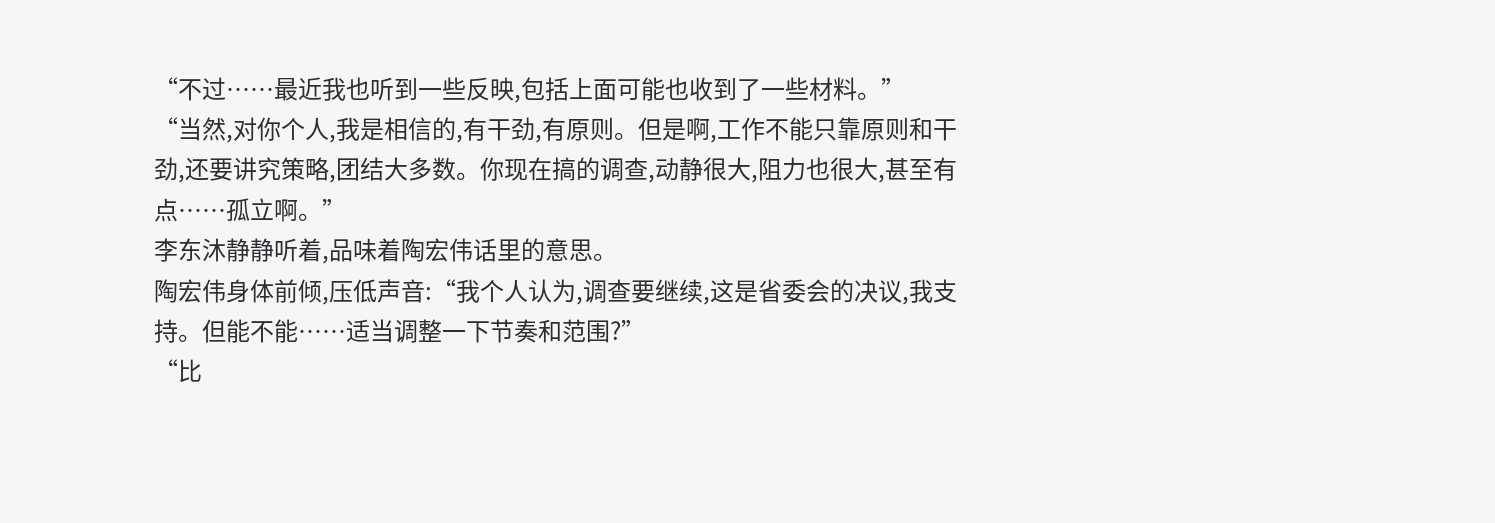“不过……最近我也听到一些反映,包括上面可能也收到了一些材料。”
“当然,对你个人,我是相信的,有干劲,有原则。但是啊,工作不能只靠原则和干劲,还要讲究策略,团结大多数。你现在搞的调查,动静很大,阻力也很大,甚至有点……孤立啊。”
李东沐静静听着,品味着陶宏伟话里的意思。
陶宏伟身体前倾,压低声音:“我个人认为,调查要继续,这是省委会的决议,我支持。但能不能……适当调整一下节奏和范围?”
“比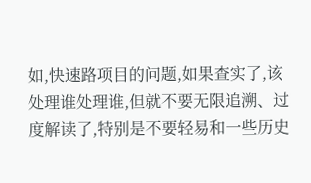如,快速路项目的问题,如果查实了,该处理谁处理谁,但就不要无限追溯、过度解读了,特别是不要轻易和一些历史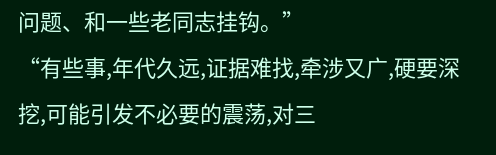问题、和一些老同志挂钩。”
“有些事,年代久远,证据难找,牵涉又广,硬要深挖,可能引发不必要的震荡,对三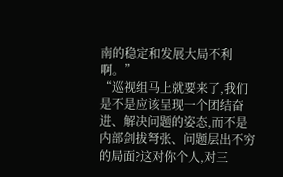南的稳定和发展大局不利啊。”
“巡视组马上就要来了,我们是不是应该呈现一个团结奋进、解决问题的姿态,而不是内部剑拔弩张、问题层出不穷的局面?这对你个人,对三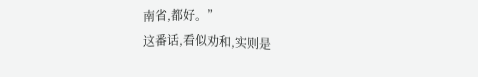南省,都好。”
这番话,看似劝和,实则是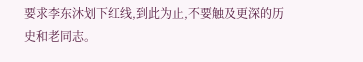要求李东沐划下红线,到此为止,不要触及更深的历史和老同志。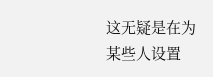这无疑是在为某些人设置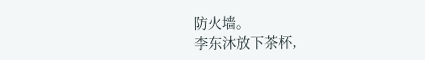防火墙。
李东沐放下茶杯,